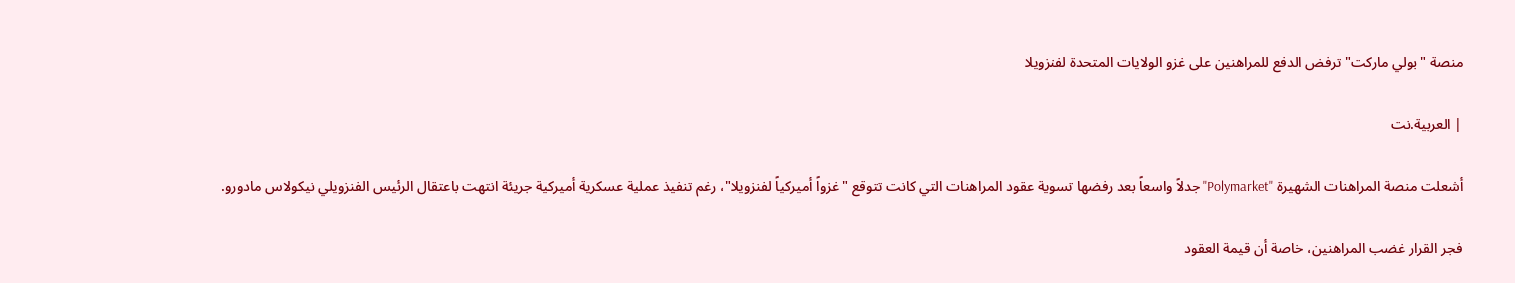منصة "بولي ماركت" ترفض الدفع للمراهنين على غزو الولايات المتحدة لفنزويلا

| العربية.نت

أشعلت منصة المراهنات الشهيرة "Polymarket" جدلاً واسعاً بعد رفضها تسوية عقود المراهنات التي كانت تتوقع "غزواً أميركياً لفنزويلا"، رغم تنفيذ عملية عسكرية أميركية جريئة انتهت باعتقال الرئيس الفنزويلي نيكولاس مادورو.

فجر القرار غضب المراهنين، خاصة أن قيمة العقود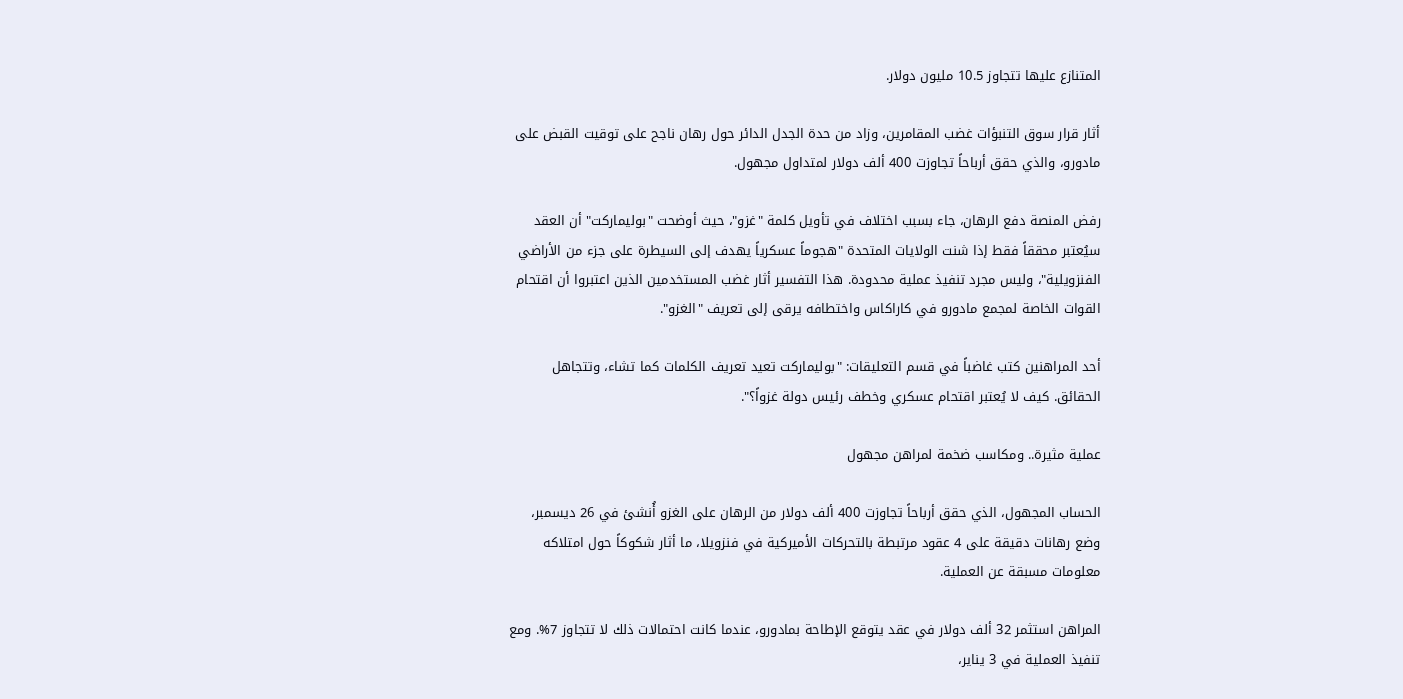المتنازع عليها تتجاوز 10.5 مليون دولار.

أثار قرار سوق التنبؤات غضب المقامرين، وزاد من حدة الجدل الدائر حول رهان ناجح على توقيت القبض على مادورو، والذي حقق أرباحاً تجاوزت 400 ألف دولار لمتداول مجهول.

رفض المنصة دفع الرهان، جاء بسبب اختلاف في تأويل كلمة "غزو"، حيث أوضحت "بوليماركت" أن العقد سيُعتبر محققاً فقط إذا شنت الولايات المتحدة "هجوماً عسكرياً يهدف إلى السيطرة على جزء من الأراضي الفنزويلية"، وليس مجرد تنفيذ عملية محدودة. هذا التفسير أثار غضب المستخدمين الذين اعتبروا أن اقتحام القوات الخاصة لمجمع مادورو في كاراكاس واختطافه يرقى إلى تعريف "الغزو".

أحد المراهنين كتب غاضباً في قسم التعليقات: "بوليماركت تعيد تعريف الكلمات كما تشاء، وتتجاهل الحقائق. كيف لا يُعتبر اقتحام عسكري وخطف رئيس دولة غزواً؟".

عملية مثيرة.. ومكاسب ضخمة لمراهن مجهول

الحساب المجهول، الذي حقق أرباحاً تجاوزت 400 ألف دولار من الرهان على الغزو أُنشئ في 26 ديسمبر، وضع رهانات دقيقة على 4 عقود مرتبطة بالتحركات الأميركية في فنزويلا، ما أثار شكوكاً حول امتلاكه معلومات مسبقة عن العملية.

المراهن استثمر 32 ألف دولار في عقد يتوقع الإطاحة بمادورو، عندما كانت احتمالات ذلك لا تتجاوز 7%. ومع تنفيذ العملية في 3 يناير،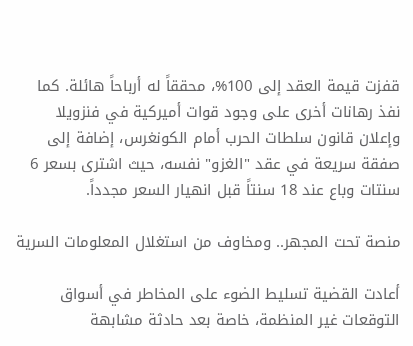قفزت قيمة العقد إلى 100%، محققاً له أرباحاً هائلة. كما نفذ رهانات أخرى على وجود قوات أميركية في فنزويلا وإعلان قانون سلطات الحرب أمام الكونغرس، إضافة إلى صفقة سريعة في عقد "الغزو" نفسه، حيث اشترى بسعر 6 سنتات وباع عند 18 سنتاً قبل انهيار السعر مجدداً.

منصة تحت المجهر.. ومخاوف من استغلال المعلومات السرية

أعادت القضية تسليط الضوء على المخاطر في أسواق التوقعات غير المنظمة، خاصة بعد حادثة مشابهة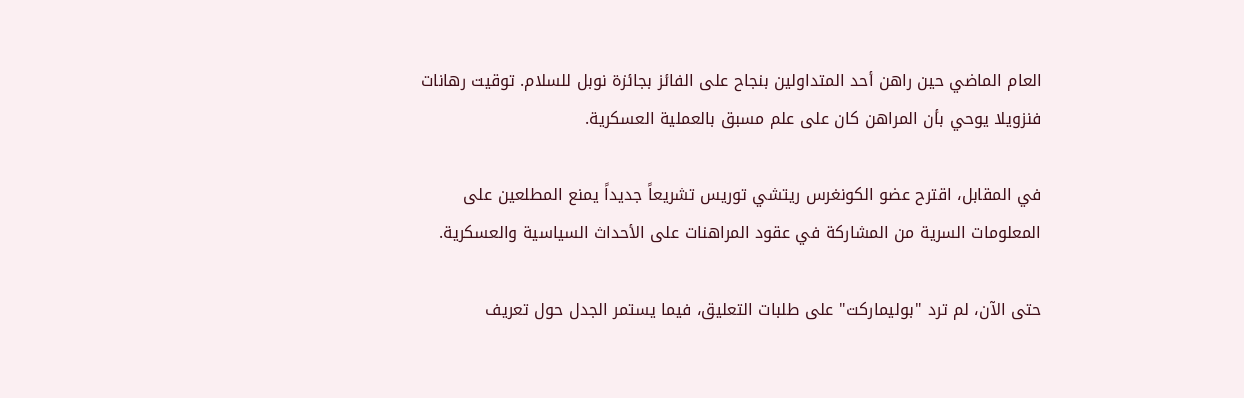العام الماضي حين راهن أحد المتداولين بنجاح على الفائز بجائزة نوبل للسلام. توقيت رهانات فنزويلا يوحي بأن المراهن كان على علم مسبق بالعملية العسكرية.

في المقابل، اقترح عضو الكونغرس ريتشي توريس تشريعاً جديداً يمنع المطلعين على المعلومات السرية من المشاركة في عقود المراهنات على الأحداث السياسية والعسكرية.

حتى الآن، لم ترد "بوليماركت" على طلبات التعليق، فيما يستمر الجدل حول تعريف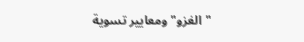"الغزو" ومعايير تسوية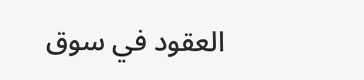العقود في سوق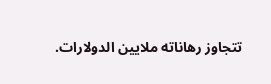تتجاوز رهاناته ملايين الدولارات.